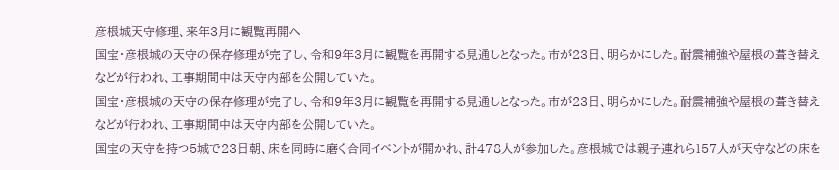彦根城天守修理、来年3月に観覧再開へ
国宝・彦根城の天守の保存修理が完了し、令和9年3月に観覧を再開する見通しとなった。市が23日、明らかにした。耐震補強や屋根の葺き替えなどが行われ、工事期間中は天守内部を公開していた。
国宝・彦根城の天守の保存修理が完了し、令和9年3月に観覧を再開する見通しとなった。市が23日、明らかにした。耐震補強や屋根の葺き替えなどが行われ、工事期間中は天守内部を公開していた。
国宝の天守を持つ5城で23日朝、床を同時に磨く合同イベントが開かれ、計478人が参加した。彦根城では親子連れら157人が天守などの床を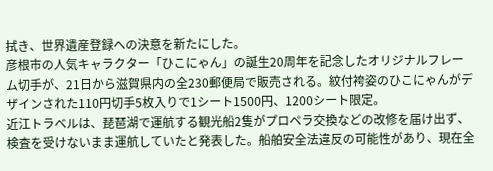拭き、世界遺産登録への決意を新たにした。
彦根市の人気キャラクター「ひこにゃん」の誕生20周年を記念したオリジナルフレーム切手が、21日から滋賀県内の全230郵便局で販売される。紋付袴姿のひこにゃんがデザインされた110円切手5枚入りで1シート1500円、1200シート限定。
近江トラベルは、琵琶湖で運航する観光船2隻がプロペラ交換などの改修を届け出ず、検査を受けないまま運航していたと発表した。船舶安全法違反の可能性があり、現在全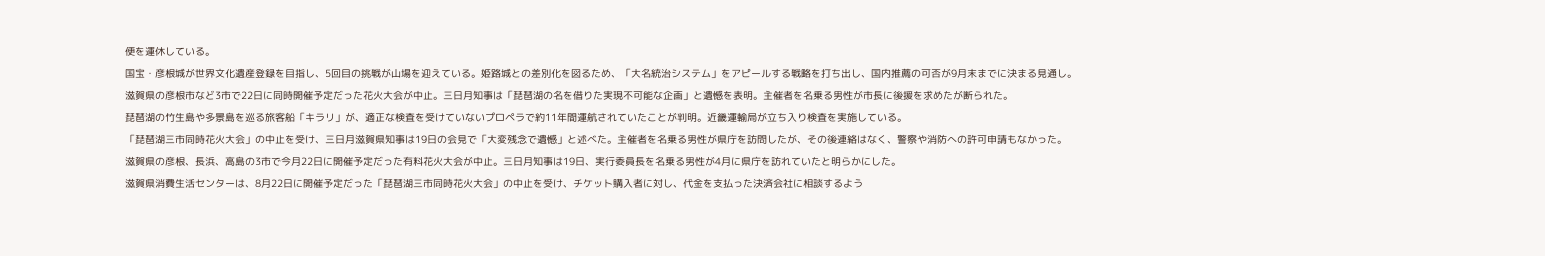便を運休している。
国宝・彦根城が世界文化遺産登録を目指し、5回目の挑戦が山場を迎えている。姫路城との差別化を図るため、「大名統治システム」をアピールする戦略を打ち出し、国内推薦の可否が9月末までに決まる見通し。
滋賀県の彦根市など3市で22日に同時開催予定だった花火大会が中止。三日月知事は「琵琶湖の名を借りた実現不可能な企画」と遺憾を表明。主催者を名乗る男性が市長に後援を求めたが断られた。
琵琶湖の竹生島や多景島を巡る旅客船「キラリ」が、適正な検査を受けていないプロペラで約11年間運航されていたことが判明。近畿運輸局が立ち入り検査を実施している。
「琵琶湖三市同時花火大会」の中止を受け、三日月滋賀県知事は19日の会見で「大変残念で遺憾」と述べた。主催者を名乗る男性が県庁を訪問したが、その後連絡はなく、警察や消防への許可申請もなかった。
滋賀県の彦根、長浜、高島の3市で今月22日に開催予定だった有料花火大会が中止。三日月知事は19日、実行委員長を名乗る男性が4月に県庁を訪れていたと明らかにした。
滋賀県消費生活センターは、8月22日に開催予定だった「琵琶湖三市同時花火大会」の中止を受け、チケット購入者に対し、代金を支払った決済会社に相談するよう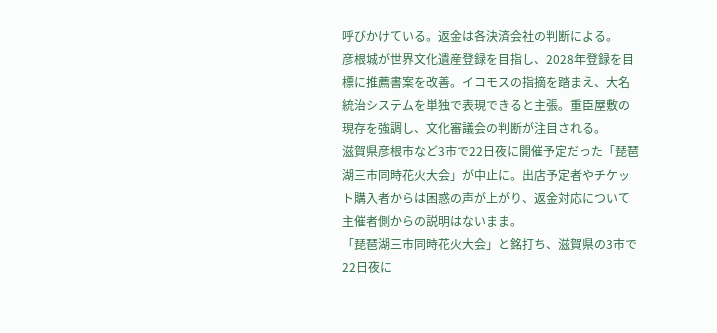呼びかけている。返金は各決済会社の判断による。
彦根城が世界文化遺産登録を目指し、2028年登録を目標に推薦書案を改善。イコモスの指摘を踏まえ、大名統治システムを単独で表現できると主張。重臣屋敷の現存を強調し、文化審議会の判断が注目される。
滋賀県彦根市など3市で22日夜に開催予定だった「琵琶湖三市同時花火大会」が中止に。出店予定者やチケット購入者からは困惑の声が上がり、返金対応について主催者側からの説明はないまま。
「琵琶湖三市同時花火大会」と銘打ち、滋賀県の3市で22日夜に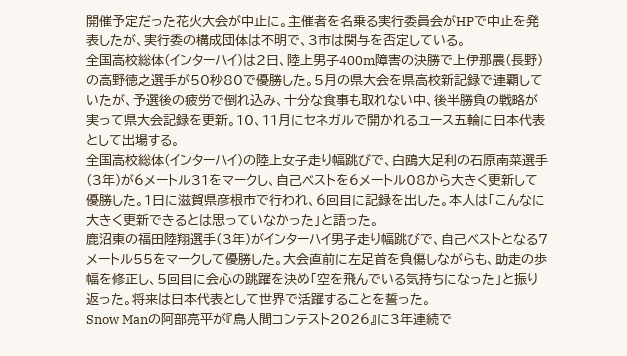開催予定だった花火大会が中止に。主催者を名乗る実行委員会がHPで中止を発表したが、実行委の構成団体は不明で、3市は関与を否定している。
全国高校総体(インターハイ)は2日、陸上男子400m障害の決勝で上伊那農(長野)の高野徳之選手が50秒80で優勝した。5月の県大会を県高校新記録で連覇していたが、予選後の疲労で倒れ込み、十分な食事も取れない中、後半勝負の戦略が実って県大会記録を更新。10、11月にセネガルで開かれるユース五輪に日本代表として出場する。
全国高校総体(インターハイ)の陸上女子走り幅跳びで、白鴎大足利の石原南菜選手(3年)が6メートル31をマークし、自己ベストを6メートル08から大きく更新して優勝した。1日に滋賀県彦根市で行われ、6回目に記録を出した。本人は「こんなに大きく更新できるとは思っていなかった」と語った。
鹿沼東の福田陸翔選手(3年)がインターハイ男子走り幅跳びで、自己ベストとなる7メートル55をマークして優勝した。大会直前に左足首を負傷しながらも、助走の歩幅を修正し、5回目に会心の跳躍を決め「空を飛んでいる気持ちになった」と振り返った。将来は日本代表として世界で活躍することを誓った。
Snow Manの阿部亮平が『鳥人間コンテスト2026』に3年連続で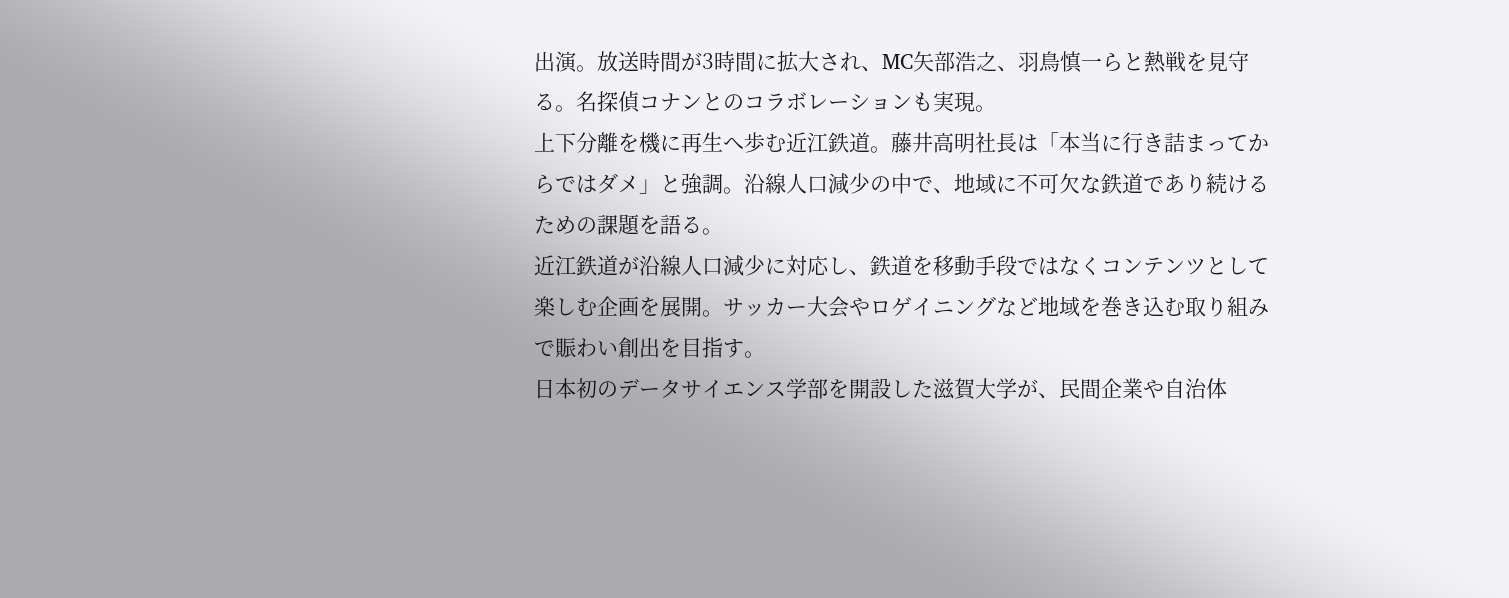出演。放送時間が3時間に拡大され、MC矢部浩之、羽鳥慎一らと熱戦を見守る。名探偵コナンとのコラボレーションも実現。
上下分離を機に再生へ歩む近江鉄道。藤井高明社長は「本当に行き詰まってからではダメ」と強調。沿線人口減少の中で、地域に不可欠な鉄道であり続けるための課題を語る。
近江鉄道が沿線人口減少に対応し、鉄道を移動手段ではなくコンテンツとして楽しむ企画を展開。サッカー大会やロゲイニングなど地域を巻き込む取り組みで賑わい創出を目指す。
日本初のデータサイエンス学部を開設した滋賀大学が、民間企業や自治体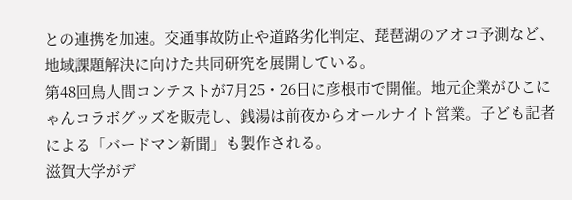との連携を加速。交通事故防止や道路劣化判定、琵琶湖のアオコ予測など、地域課題解決に向けた共同研究を展開している。
第48回鳥人間コンテストが7月25・26日に彦根市で開催。地元企業がひこにゃんコラボグッズを販売し、銭湯は前夜からオールナイト営業。子ども記者による「バードマン新聞」も製作される。
滋賀大学がデ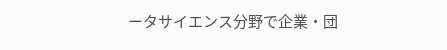ータサイエンス分野で企業・団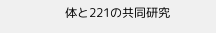体と221の共同研究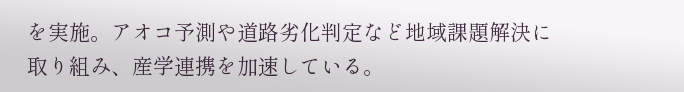を実施。アオコ予測や道路劣化判定など地域課題解決に取り組み、産学連携を加速している。